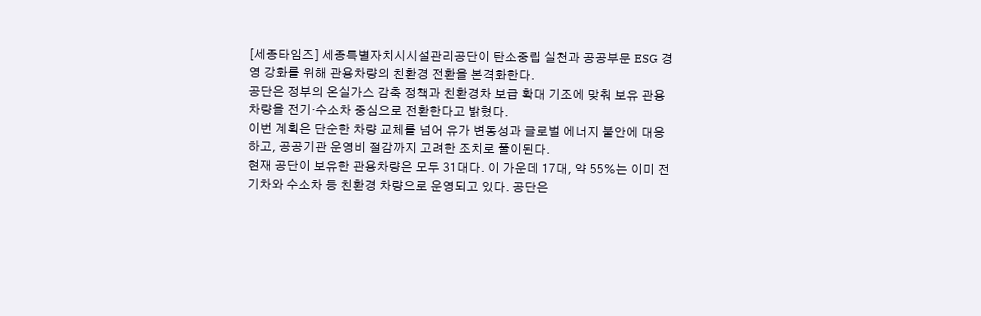[세종타임즈] 세종특별자치시시설관리공단이 탄소중립 실천과 공공부문 ESG 경영 강화를 위해 관용차량의 친환경 전환을 본격화한다.
공단은 정부의 온실가스 감축 정책과 친환경차 보급 확대 기조에 맞춰 보유 관용차량을 전기·수소차 중심으로 전환한다고 밝혔다.
이번 계획은 단순한 차량 교체를 넘어 유가 변동성과 글로벌 에너지 불안에 대응하고, 공공기관 운영비 절감까지 고려한 조치로 풀이된다.
현재 공단이 보유한 관용차량은 모두 31대다. 이 가운데 17대, 약 55%는 이미 전기차와 수소차 등 친환경 차량으로 운영되고 있다. 공단은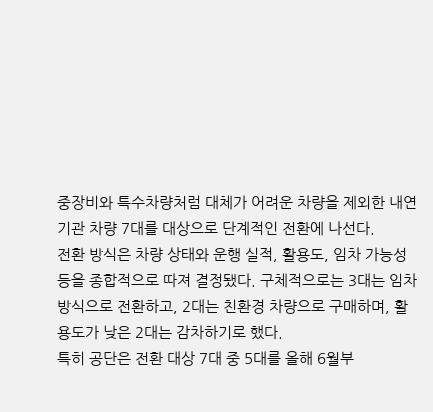중장비와 특수차량처럼 대체가 어려운 차량을 제외한 내연기관 차량 7대를 대상으로 단계적인 전환에 나선다.
전환 방식은 차량 상태와 운행 실적, 활용도, 임차 가능성 등을 종합적으로 따져 결정됐다. 구체적으로는 3대는 임차 방식으로 전환하고, 2대는 친환경 차량으로 구매하며, 활용도가 낮은 2대는 감차하기로 했다.
특히 공단은 전환 대상 7대 중 5대를 올해 6월부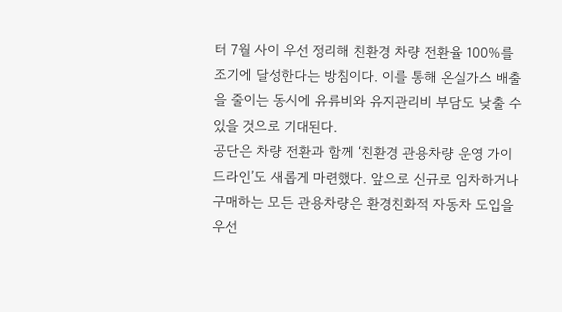터 7월 사이 우선 정리해 친환경 차량 전환율 100%를 조기에 달성한다는 방침이다. 이를 통해 온실가스 배출을 줄이는 동시에 유류비와 유지관리비 부담도 낮출 수 있을 것으로 기대된다.
공단은 차량 전환과 함께 ‘친환경 관용차량 운영 가이드라인’도 새롭게 마련했다. 앞으로 신규로 임차하거나 구매하는 모든 관용차량은 환경친화적 자동차 도입을 우선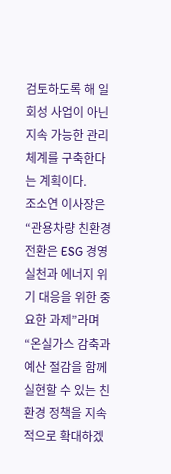검토하도록 해 일회성 사업이 아닌 지속 가능한 관리 체계를 구축한다는 계획이다.
조소연 이사장은 “관용차량 친환경 전환은 ESG 경영 실천과 에너지 위기 대응을 위한 중요한 과제”라며 “온실가스 감축과 예산 절감을 함께 실현할 수 있는 친환경 정책을 지속적으로 확대하겠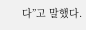다”고 말했다.